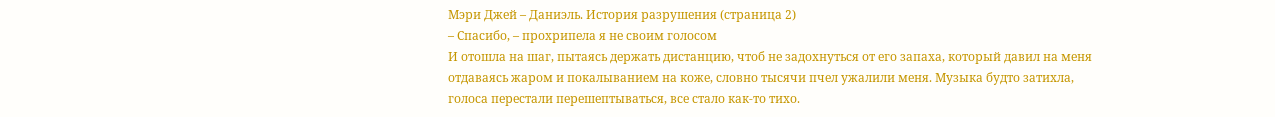Мэри Джей – Даниэль. История разрушения (страница 2)
– Спасибо, – прохрипела я не своим голосом
И отошла на шаг, пытаясь держать дистанцию, чтоб не задохнуться от его запаха, который давил на меня отдаваясь жаром и покалыванием на коже, словно тысячи пчел ужалили меня. Музыка будто затихла, голоса перестали перешептываться, все стало как-то тихо.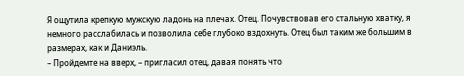Я ощутила крепкую мужскую ладонь на плечах. Отец. Почувствовав его стальную хватку, я немного расслабилась и позволила себе глубоко вздохнуть. Отец был таким же большим в размерах, как и Даниэль.
– Пройдемте на вверх, – пригласил отец, давая понять что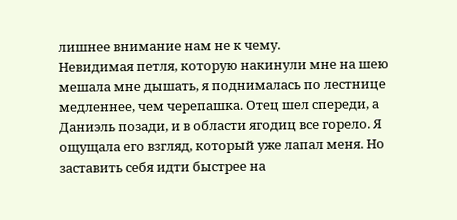лишнее внимание нам не к чему.
Невидимая петля, которую накинули мне на шею мешала мне дышать, я поднималась по лестнице медленнее, чем черепашка. Отец шел спереди, а Даниэль позади, и в области ягодиц все горело. Я ощущала его взгляд, который уже лапал меня. Но заставить себя идти быстрее на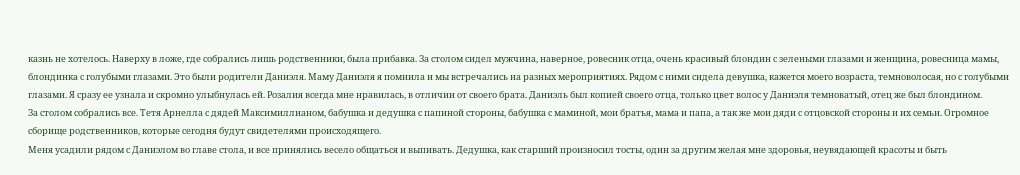казнь не хотелось. Наверху в ложе, где собрались лишь родственники, была прибавка. За столом сидел мужчина, наверное, ровесник отца, очень красивый блондин с зелеными глазами и женщина, ровесница мамы, блондинка с голубыми глазами. Это были родители Даниэля. Маму Даниэля я помнила и мы встречались на разных мероприятиях. Рядом с ними сидела девушка, кажется моего возраста, темноволосая, но с голубыми глазами. Я сразу ее узнала и скромно улыбнулась ей. Розалия всегда мне нравилась, в отличии от своего брата. Даниэль был копией своего отца, только цвет волос у Даниэля темноватый, отец же был блондином.
За столом собрались все. Тетя Арнелла с дядей Максимиллианом, бабушка и дедушка с папиной стороны, бабушка с маминой, мои братья, мама и папа, а так же мои дяди с отцовской стороны и их семьи. Огромное сборище родственников, которые сегодня будут свидетелями происходящего.
Меня усадили рядом с Даниэлом во главе стола, и все принялись весело общаться и выпивать. Дедушка, как старший произносил тосты, один за другим желая мне здоровья, неувядающей красоты и быть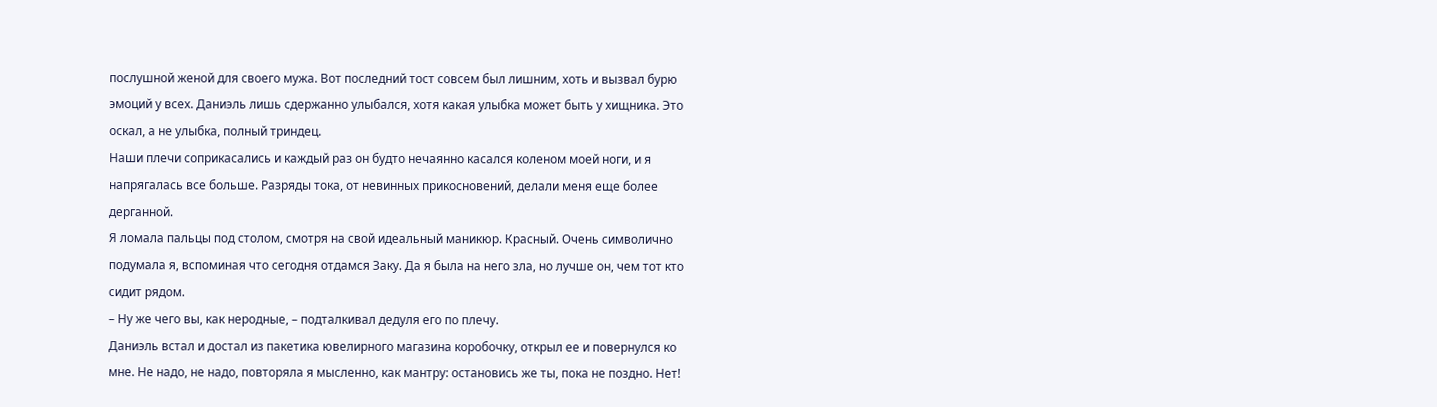послушной женой для своего мужа. Вот последний тост совсем был лишним, хоть и вызвал бурю эмоций у всех. Даниэль лишь сдержанно улыбался, хотя какая улыбка может быть у хищника. Это оскал, а не улыбка, полный триндец.
Наши плечи соприкасались и каждый раз он будто нечаянно касался коленом моей ноги, и я напрягалась все больше. Разряды тока, от невинных прикосновений, делали меня еще более дерганной.
Я ломала пальцы под столом, смотря на свой идеальный маникюр. Красный. Очень символично подумала я, вспоминая что сегодня отдамся Заку. Да я была на него зла, но лучше он, чем тот кто сидит рядом.
– Ну же чего вы, как неродные, – подталкивал дедуля его по плечу.
Даниэль встал и достал из пакетика ювелирного магазина коробочку, открыл ее и повернулся ко мне. Не надо, не надо, повторяла я мысленно, как мантру: остановись же ты, пока не поздно. Нет!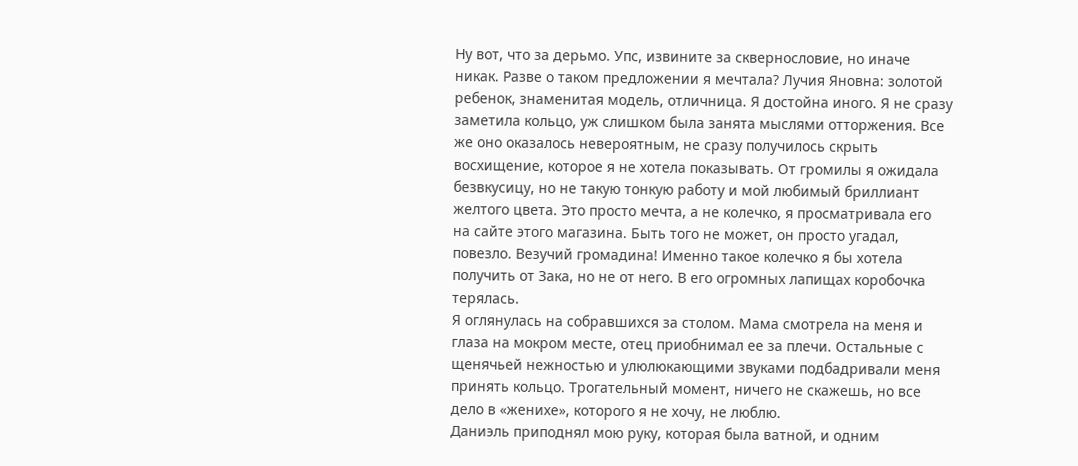Ну вот, что за дерьмо. Упс, извините за сквернословие, но иначе никак. Разве о таком предложении я мечтала? Лучия Яновна: золотой ребенок, знаменитая модель, отличница. Я достойна иного. Я не сразу заметила кольцо, уж слишком была занята мыслями отторжения. Все же оно оказалось невероятным, не сразу получилось скрыть восхищение, которое я не хотела показывать. От громилы я ожидала безвкусицу, но не такую тонкую работу и мой любимый бриллиант желтого цвета. Это просто мечта, а не колечко, я просматривала его на сайте этого магазина. Быть того не может, он просто угадал, повезло. Везучий громадина! Именно такое колечко я бы хотела получить от Зака, но не от него. В его огромных лапищах коробочка терялась.
Я оглянулась на собравшихся за столом. Мама смотрела на меня и глаза на мокром месте, отец приобнимал ее за плечи. Остальные с щенячьей нежностью и улюлюкающими звуками подбадривали меня принять кольцо. Трогательный момент, ничего не скажешь, но все дело в «женихе», которого я не хочу, не люблю.
Даниэль приподнял мою руку, которая была ватной, и одним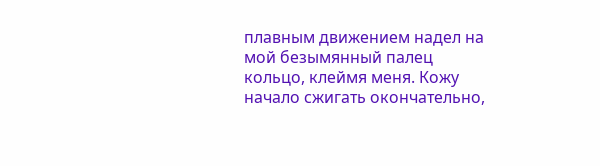плавным движением надел на мой безымянный палец кольцо, клеймя меня. Кожу начало сжигать окончательно,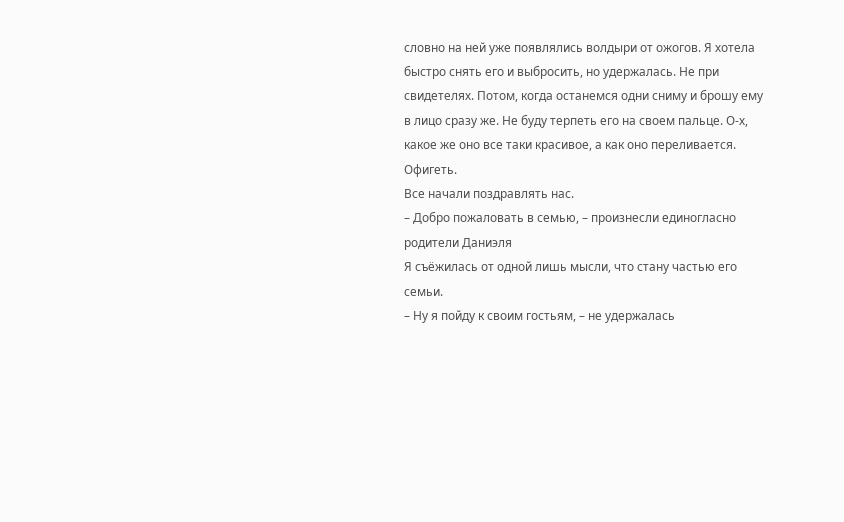словно на ней уже появлялись волдыри от ожогов. Я хотела быстро снять его и выбросить, но удержалась. Не при свидетелях. Потом, когда останемся одни сниму и брошу ему в лицо сразу же. Не буду терпеть его на своем пальце. О-х, какое же оно все таки красивое, а как оно переливается. Офигеть.
Все начали поздравлять нас.
– Добро пожаловать в семью, – произнесли единогласно родители Даниэля
Я съёжилась от одной лишь мысли, что стану частью его семьи.
– Ну я пойду к своим гостьям, – не удержалась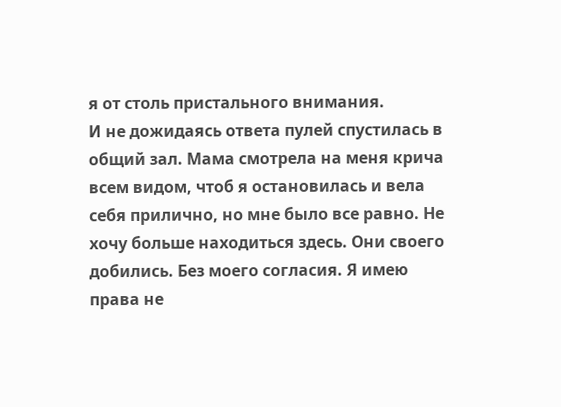я от столь пристального внимания.
И не дожидаясь ответа пулей спустилась в общий зал. Мама смотрела на меня крича всем видом, чтоб я остановилась и вела себя прилично, но мне было все равно. Не хочу больше находиться здесь. Они своего добились. Без моего согласия. Я имею права не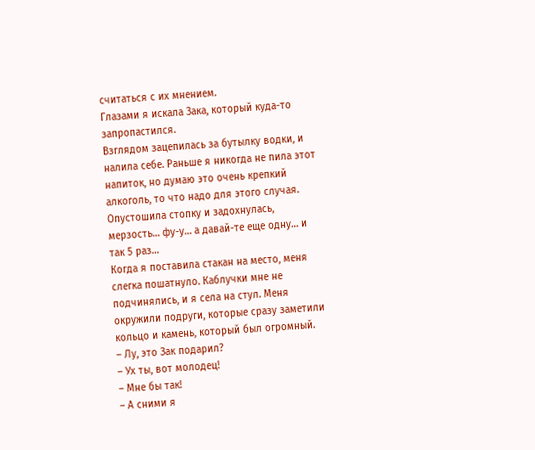считаться с их мнением.
Глазами я искала Зака, который куда-то запропастился.
Взглядом зацепилась за бутылку водки, и налила себе. Раньше я никогда не пила этот напиток, но думаю это очень крепкий алкоголь, то что надо для этого случая. Опустошила стопку и задохнулась, мерзость… фу-у… а давай-те еще одну… и так 5 раз…
Когда я поставила стакан на место, меня слегка пошатнуло. Каблучки мне не подчинялись, и я села на стул. Меня окружили подруги, которые сразу заметили кольцо и камень, который был огромный.
– Лу, это Зак подарил?
– Ух ты, вот молодец!
– Мне бы так!
– А сними я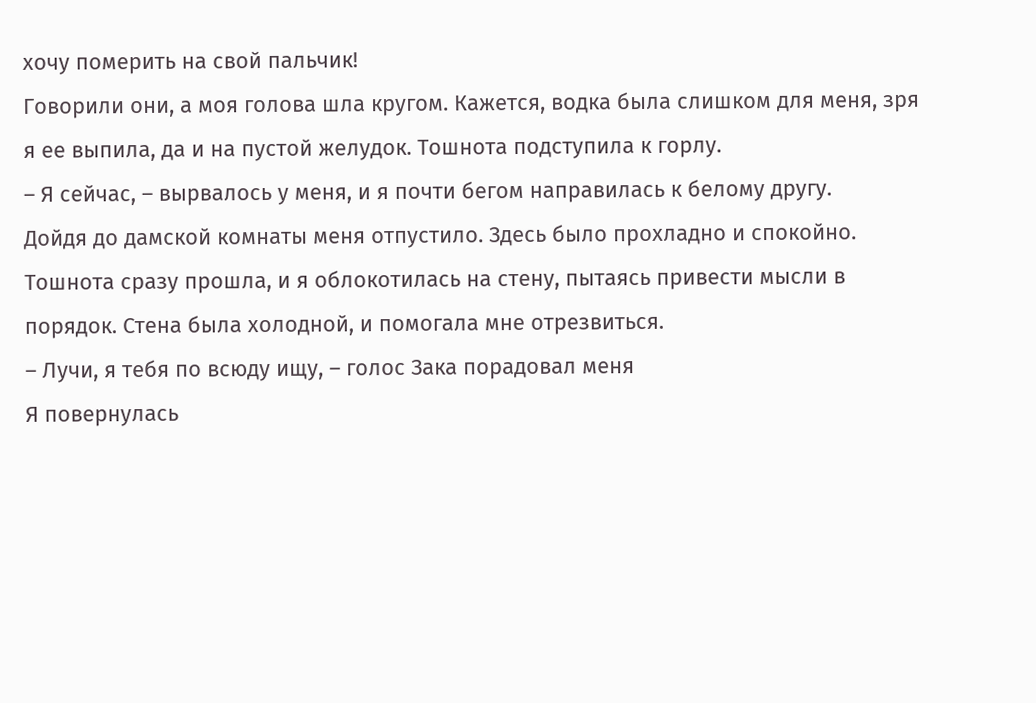хочу померить на свой пальчик!
Говорили они, а моя голова шла кругом. Кажется, водка была слишком для меня, зря я ее выпила, да и на пустой желудок. Тошнота подступила к горлу.
– Я сейчас, – вырвалось у меня, и я почти бегом направилась к белому другу.
Дойдя до дамской комнаты меня отпустило. Здесь было прохладно и спокойно. Тошнота сразу прошла, и я облокотилась на стену, пытаясь привести мысли в порядок. Стена была холодной, и помогала мне отрезвиться.
– Лучи, я тебя по всюду ищу, – голос Зака порадовал меня
Я повернулась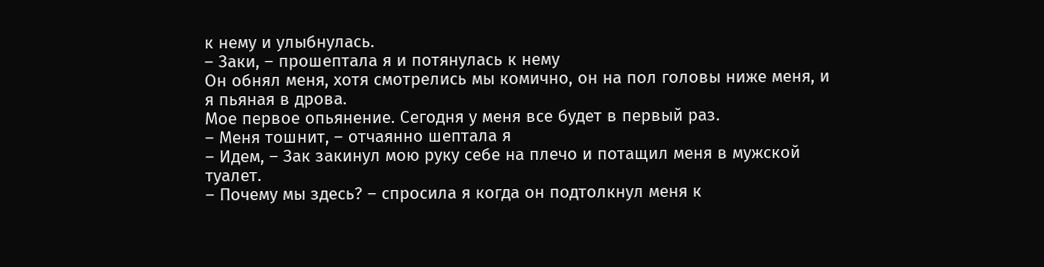к нему и улыбнулась.
– Заки, – прошептала я и потянулась к нему
Он обнял меня, хотя смотрелись мы комично, он на пол головы ниже меня, и я пьяная в дрова.
Мое первое опьянение. Сегодня у меня все будет в первый раз.
– Меня тошнит, – отчаянно шептала я
– Идем, – Зак закинул мою руку себе на плечо и потащил меня в мужской туалет.
– Почему мы здесь? – спросила я когда он подтолкнул меня к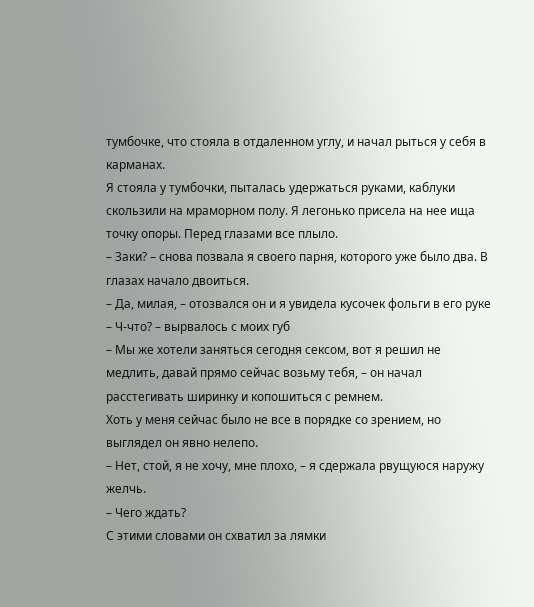тумбочке, что стояла в отдаленном углу, и начал рыться у себя в карманах.
Я стояла у тумбочки, пыталась удержаться руками, каблуки скользили на мраморном полу. Я легонько присела на нее ища точку опоры. Перед глазами все плыло.
– Заки? – снова позвала я своего парня, которого уже было два. В глазах начало двоиться.
– Да, милая, – отозвался он и я увидела кусочек фольги в его руке
– Ч-что? – вырвалось с моих губ
– Мы же хотели заняться сегодня сексом, вот я решил не медлить, давай прямо сейчас возьму тебя, – он начал расстегивать ширинку и копошиться с ремнем.
Хоть у меня сейчас было не все в порядке со зрением, но выглядел он явно нелепо.
– Нет, стой, я не хочу, мне плохо, – я сдержала рвущуюся наружу желчь.
– Чего ждать?
С этими словами он схватил за лямки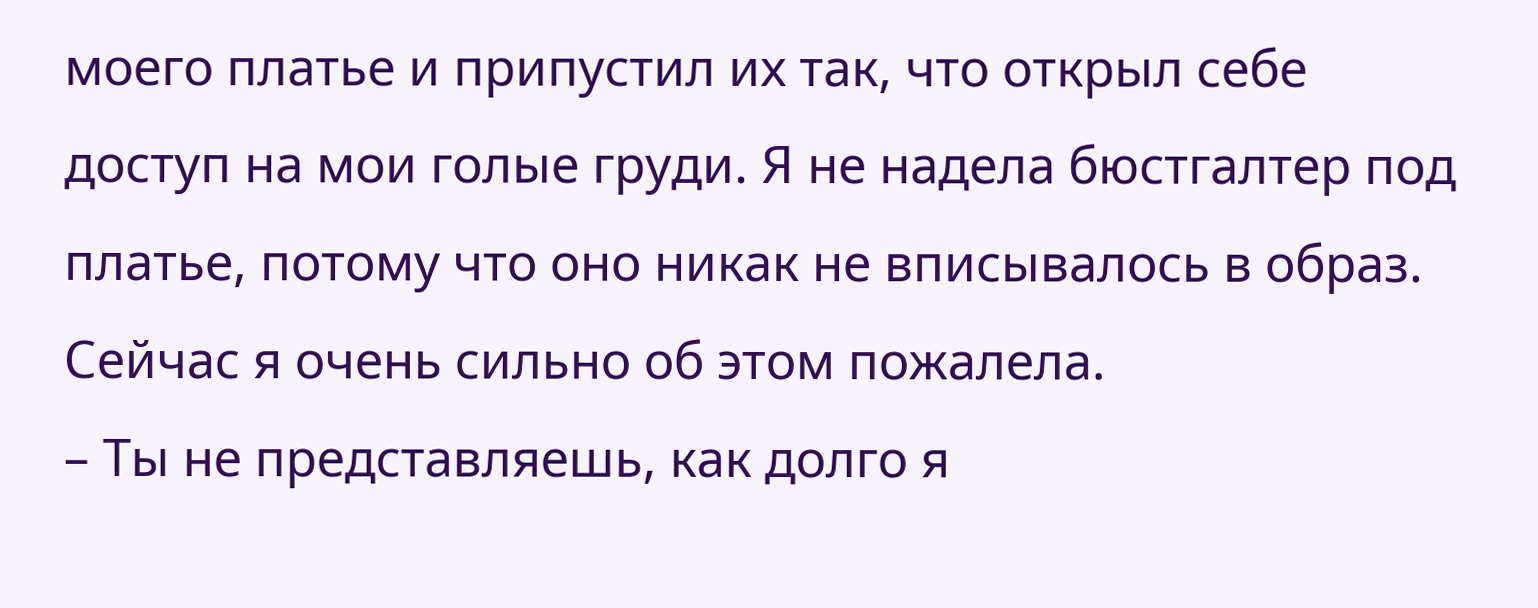моего платье и припустил их так, что открыл себе доступ на мои голые груди. Я не надела бюстгалтер под платье, потому что оно никак не вписывалось в образ. Сейчас я очень сильно об этом пожалела.
– Ты не представляешь, как долго я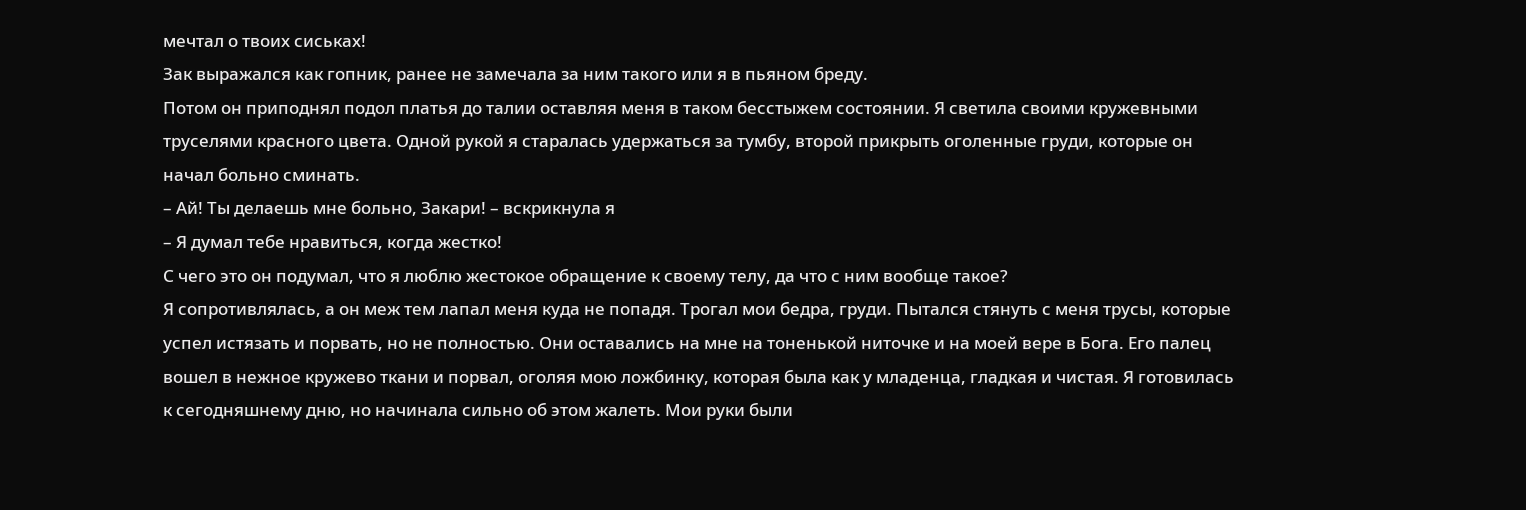мечтал о твоих сиськах!
Зак выражался как гопник, ранее не замечала за ним такого или я в пьяном бреду.
Потом он приподнял подол платья до талии оставляя меня в таком бесстыжем состоянии. Я светила своими кружевными труселями красного цвета. Одной рукой я старалась удержаться за тумбу, второй прикрыть оголенные груди, которые он начал больно сминать.
– Ай! Ты делаешь мне больно, Закари! – вскрикнула я
– Я думал тебе нравиться, когда жестко!
С чего это он подумал, что я люблю жестокое обращение к своему телу, да что с ним вообще такое?
Я сопротивлялась, а он меж тем лапал меня куда не попадя. Трогал мои бедра, груди. Пытался стянуть с меня трусы, которые успел истязать и порвать, но не полностью. Они оставались на мне на тоненькой ниточке и на моей вере в Бога. Его палец вошел в нежное кружево ткани и порвал, оголяя мою ложбинку, которая была как у младенца, гладкая и чистая. Я готовилась к сегодняшнему дню, но начинала сильно об этом жалеть. Мои руки были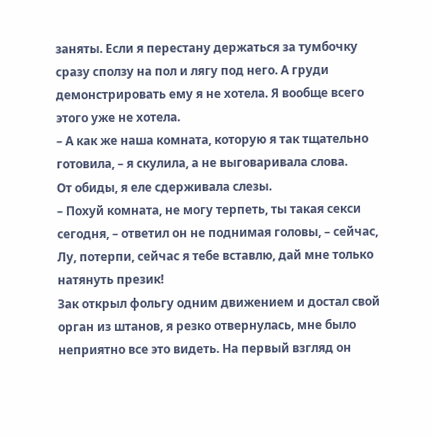заняты. Если я перестану держаться за тумбочку сразу сползу на пол и лягу под него. А груди демонстрировать ему я не хотела. Я вообще всего этого уже не хотела.
– А как же наша комната, которую я так тщательно готовила, – я скулила, а не выговаривала слова.
От обиды, я еле сдерживала слезы.
– Похуй комната, не могу терпеть, ты такая секси сегодня, – ответил он не поднимая головы, – сейчас, Лу, потерпи, сейчас я тебе вставлю, дай мне только натянуть презик!
Зак открыл фольгу одним движением и достал свой орган из штанов, я резко отвернулась, мне было неприятно все это видеть. На первый взгляд он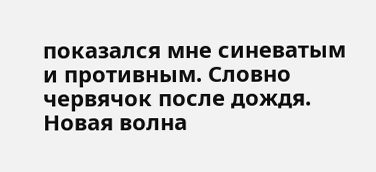показался мне синеватым и противным. Словно червячок после дождя. Новая волна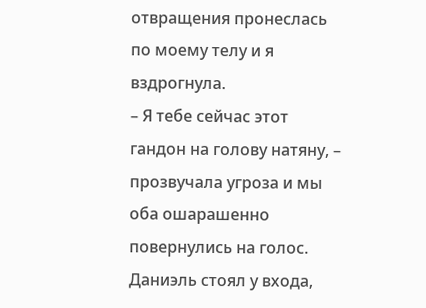отвращения пронеслась по моему телу и я вздрогнула.
– Я тебе сейчас этот гандон на голову натяну, – прозвучала угроза и мы оба ошарашенно повернулись на голос.
Даниэль стоял у входа,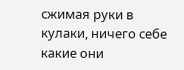сжимая руки в кулаки, ничего себе какие они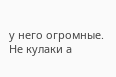у него огромные. Не кулаки а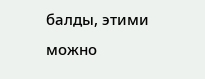балды, этими можно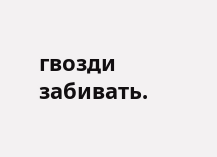гвозди забивать.